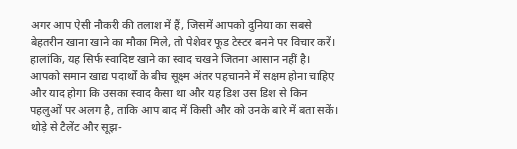अगर आप ऐसी नौकरी की तलाश में हैं, जिसमें आपको दुनिया का सबसे बेहतरीन खाना खाने का मौका मिले, तो पेशेवर फूड टेस्टर बनने पर विचार करें। हालांकि, यह सिर्फ स्वादिष्ट खाने का स्वाद चखने जितना आसान नहीं है। आपको समान खाद्य पदार्थों के बीच सूक्ष्म अंतर पहचानने में सक्षम होना चाहिए और याद होगा कि उसका स्वाद कैसा था और यह डिश उस डिश से किन पहलुओं पर अलग है, ताकि आप बाद में किसी और को उनके बारे में बता सकें। थोड़े से टैलेंट और सूझ-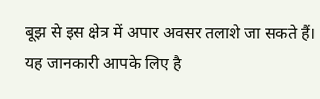बूझ से इस क्षेत्र में अपार अवसर तलाशे जा सकते हैं। यह जानकारी आपके लिए है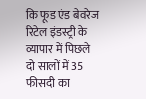कि फूड एंड बेवरेज रिटेल इंडस्ट्री के व्यापार में पिछले दो सालों में 35 फीसदी का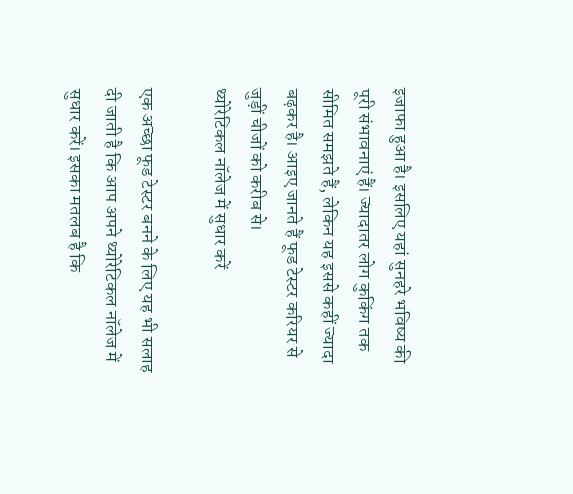इजाफा हुआ है। इसलिए यहां सुनहरे भविष्य की पूरी संभावनाएं हैं। ज्यादातर लोग कुकिंग तक सीमित समझते हैं, लेकिन यह इससे कहीं ज्यादा बढ़कर है। आइए जानते हैं फूड टेस्टर करियर से जुड़ीं चीजों को करीब से।
थ्योरेटिकल नॉलेज में सुधार करें

एक अच्छा फूड टेस्टर बनने के लिए यह भी सलाह दी जाती है कि आप अपने थ्योरेटिकल नॉलेज में सुधार करें। इसका मतलब है कि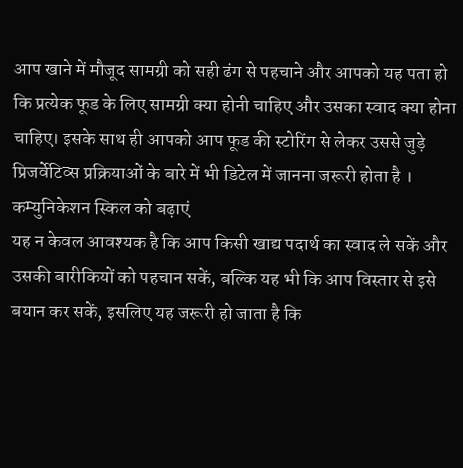आप खाने में मौजूद सामग्री को सही ढंग से पहचाने और आपको यह पता हो कि प्रत्येक फूड के लिए सामग्री क्या होनी चाहिए और उसका स्वाद क्या होना चाहिए। इसके साथ ही आपको आप फूड की स्टोरिंग से लेकर उससे जुड़े प्रिजर्वेटिव्स प्रक्रियाओं के बारे में भी डिटेल में जानना जरूरी होता है ।
कम्युनिकेशन स्किल को बढ़ाएं
यह न केवल आवश्यक है कि आप किसी खाद्य पदार्थ का स्वाद ले सकें और उसकी बारीकियों को पहचान सकें, बल्कि यह भी कि आप विस्तार से इसे बयान कर सकें, इसलिए यह जरूरी हो जाता है कि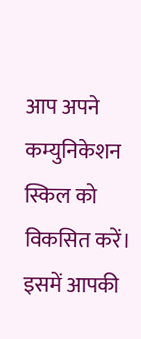आप अपने कम्युनिकेशन स्किल को विकसित करें। इसमें आपकी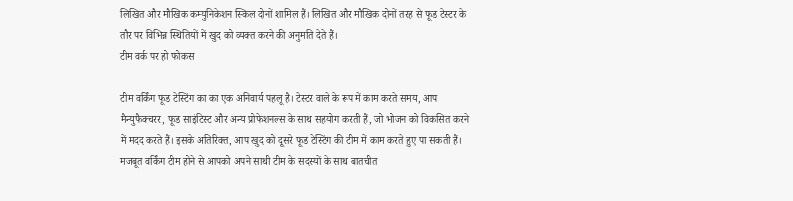लिखित और मौखिक कम्युनिकेशन स्किल दोनों शामिल हैं। लिखित और मौखिक दोनों तरह से फूड टेस्टर के तौर पर विभिन्न स्थितियों में खुद को व्यक्त करने की अनुमति देते हैं।
टीम वर्क पर हो फोकस

टीम वर्किंग फूड टेस्टिंग का का एक अनिवार्य पहलू है। टेस्टर वाले के रूप में काम करते समय, आप मैन्युफैक्चरर, फूड साइंटिस्ट और अन्य प्रोफेशनल्स के साथ सहयोग करती हैं, जो भोजन को विकसित करने में मदद करते हैं। इसके अतिरिक्त, आप खुद को दूसरे फूड टेस्टिंग की टीम में काम करते हुए पा सकती हैं। मजबूत वर्किंग टीम होने से आपको अपने साथी टीम के सदस्यों के साथ बातचीत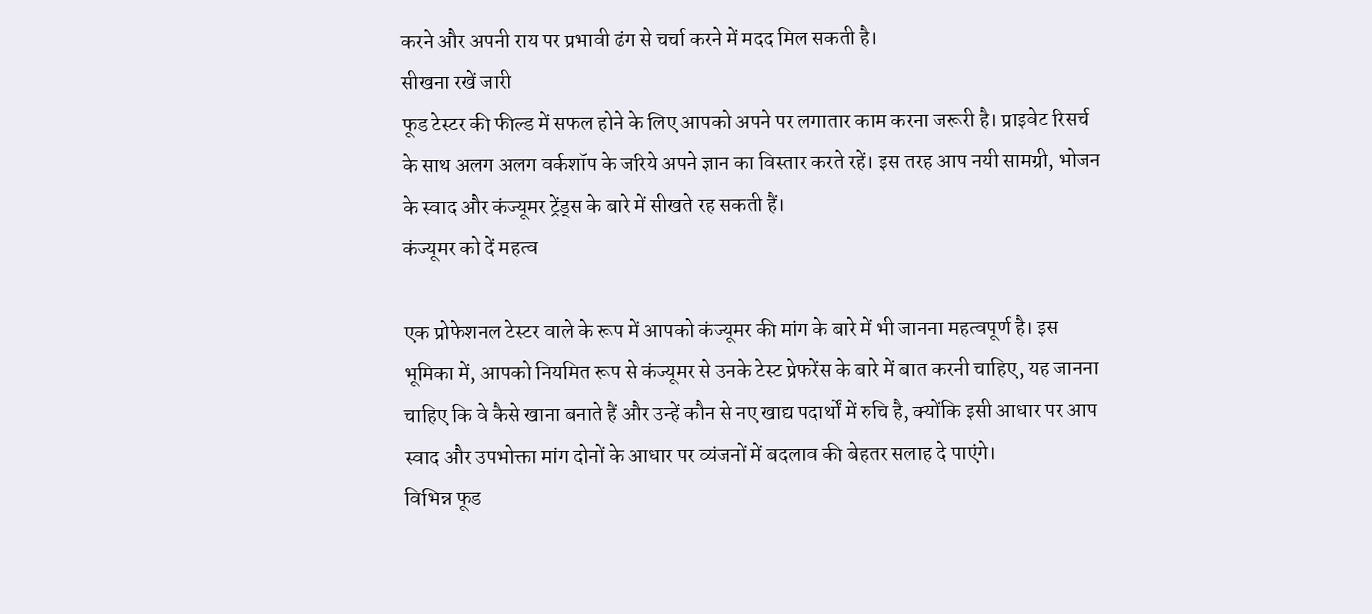करने और अपनी राय पर प्रभावी ढंग से चर्चा करने में मदद मिल सकती है।
सीखना रखें जारी
फूड टेस्टर की फील्ड में सफल होने के लिए आपको अपने पर लगातार काम करना जरूरी है। प्राइवेट रिसर्च के साथ अलग अलग वर्कशॉप के जरिये अपने ज्ञान का विस्तार करते रहें। इस तरह आप नयी सामग्री, भोजन के स्वाद और कंज्यूमर ट्रेंड्स के बारे में सीखते रह सकती हैं।
कंज्यूमर को दें महत्व

एक प्रोफेशनल टेस्टर वाले के रूप में आपको कंज्यूमर की मांग के बारे में भी जानना महत्वपूर्ण है। इस भूमिका में, आपको नियमित रूप से कंज्यूमर से उनके टेस्ट प्रेफरेंस के बारे में बात करनी चाहिए, यह जानना चाहिए कि वे कैसे खाना बनाते हैं और उन्हें कौन से नए खाद्य पदार्थों में रुचि है, क्योंकि इसी आधार पर आप स्वाद और उपभोक्ता मांग दोनों के आधार पर व्यंजनों में बदलाव की बेहतर सलाह दे पाएंगे।
विभिन्न फूड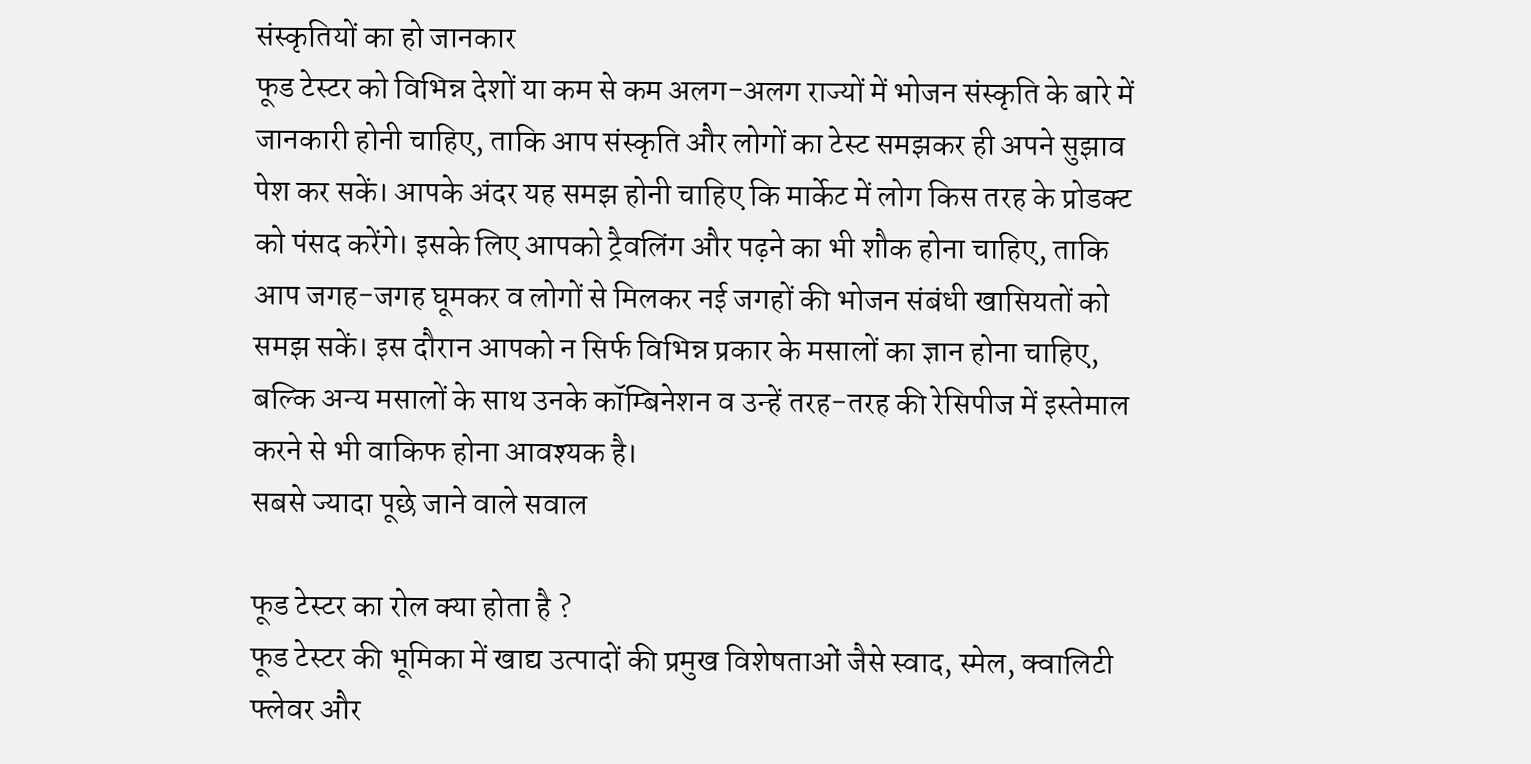संस्कृतियों का हो जानकार
फूड टेस्टर को विभिन्न देशों या कम से कम अलग-अलग राज्यों में भोजन संस्कृति के बारे में जानकारी होनी चाहिए, ताकि आप संस्कृति और लोगों का टेस्ट समझकर ही अपने सुझाव पेश कर सकें। आपके अंदर यह समझ होनी चाहिए कि मार्केट में लोग किस तरह के प्रोडक्ट को पंसद करेंगे। इसके लिए आपको ट्रैवलिंग और पढ़ने का भी शौक होना चाहिए, ताकि आप जगह−जगह घूमकर व लोगों से मिलकर नई जगहों की भोजन संबंधी खासियतों को समझ सकें। इस दौरान आपको न सिर्फ विभिन्न प्रकार के मसालों का ज्ञान होना चाहिए, बल्कि अन्य मसालों के साथ उनके कॉम्बिनेशन व उन्हें तरह−तरह की रेसिपीज में इस्तेमाल करने से भी वाकिफ होना आवश्यक है।
सबसे ज्यादा पूछे जाने वाले सवाल

फूड टेस्टर का रोल क्या होता है ?
फूड टेस्टर की भूमिका में खाद्य उत्पादों की प्रमुख विशेषताओं जैसे स्वाद, स्मेल, क्वालिटी फ्लेवर और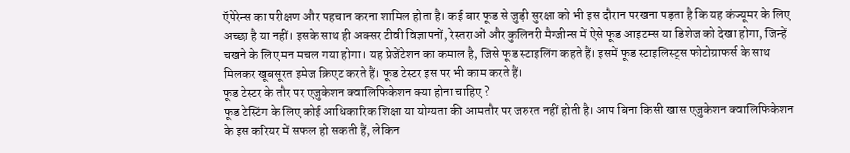ऍपेरेन्स का परीक्षण और पहचान करना शामिल होता है। कई बार फूड से जुड़ी सुरक्षा को भी इस दौरान परखना पड़ता है कि यह कंज्यूमर के लिए अच्छा है या नहीं। इसके साथ ही अक्सर टीवी विज्ञापनों, रेस्तराओं और कुलिनरी मैग्जीन्स में ऐसे फूड आइटम्स या डिशेज को देखा होगा, जिन्हें चखने के लिए मन मचल गया होगा। यह प्रेजेंटेशन का कमाल है, जिसे फूड स्टाइलिंग कहते हैं। इसमें फूड स्टाइलिस्ट्स फोटोग्राफर्स के साथ मिलकर खूबसूरत इमेज क्रिएट करते हैं। फूड टेस्टर इस पर भी काम करते हैं।
फूड टेस्टर के तौर पर एजुकेशन क्वालिफिकेशन क्या होना चाहिए ?
फूड टेस्टिंग के लिए कोई आधिकारिक शिक्षा या योग्यता की आमतौर पर जरुरत नहीं होती है। आप बिना किसी खास एजुकेशन क्वालिफिकेशन के इस करियर में सफल हो सकती हैं, लेकिन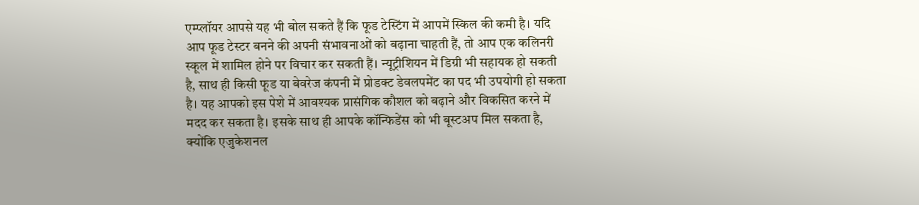एम्प्लॉयर आपसे यह भी बोल सकते हैं कि फूड टेस्टिंग में आपमें स्किल की कमी है। यदि आप फूड टेस्टर बनने की अपनी संभावनाओं को बढ़ाना चाहती हैं, तो आप एक कलिनरी स्कूल में शामिल होने पर विचार कर सकती हैं। न्यूट्रीशियन में डिग्री भी सहायक हो सकती है, साथ ही किसी फूड या बेवरेज कंपनी में प्रोडक्ट डेवलपमेंट का पद भी उपयोगी हो सकता है। यह आपको इस पेशे में आवश्यक प्रासंगिक कौशल को बढ़ाने और विकसित करने में मदद कर सकता है। इसके साथ ही आपके कॉन्फिडेंस को भी बूस्टअप मिल सकता है, क्योंकि एजुकेशनल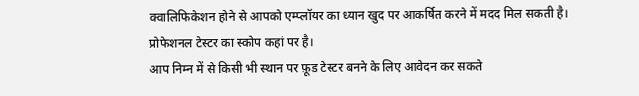क्वालिफिकेशन होने से आपको एम्प्लॉयर का ध्यान खुद पर आकर्षित करने में मदद मिल सकती है।
प्रोफेशनल टेस्टर का स्कोप कहां पर है।
आप निम्न में से किसी भी स्थान पर फ़ूड टेस्टर बनने के लिए आवेदन कर सकते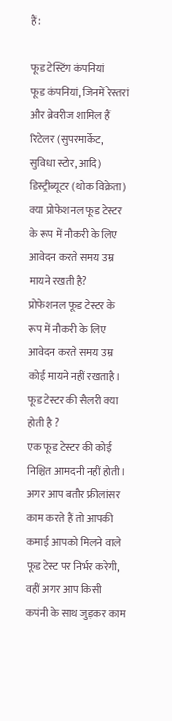हैं:

फूड टेस्टिंग कंपनियां
फूड कंपनियां, जिनमें रेस्तरां और ब्रेवरीज शामिल हैं
रिटेलर (सुपरमार्केट, सुविधा स्टोर, आदि)
डिस्ट्रीब्यूटर (थोक विक्रेता)
क्या प्रोफेशनल फूड टेस्टर के रूप में नौकरी के लिए आवेदन करते समय उम्र मायने रखती है?
प्रोफेशनल फूड टेस्टर के रूप में नौकरी के लिए आवेदन करते समय उम्र कोई मायने नहीं रखताहै।
फूड टेस्टर की सैलरी क्या होती है ?
एक फूड टेस्टर की कोई निश्चित आमदनी नहीं होती। अगर आप बतौर फ्रीलांसर काम करते हैं तो आपकी कमाई आपको मिलने वाले फूड टेस्ट पर निर्भर करेगी, वहीं अगर आप किसी कपंनी के साथ जुड़कर काम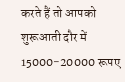करते हैं तो आपको शुरूआती दौर में 15000−20000 रूपए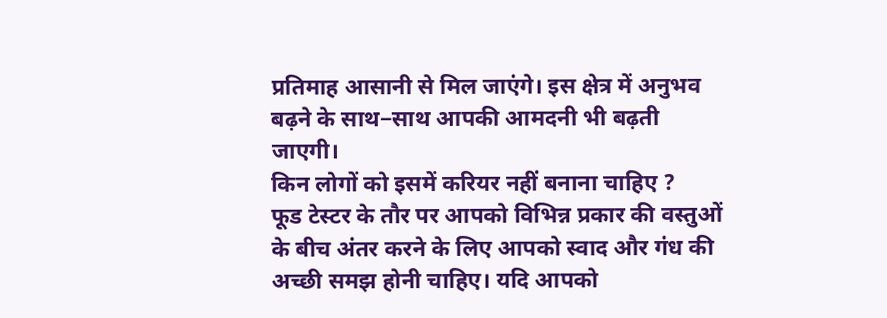प्रतिमाह आसानी से मिल जाएंगे। इस क्षेत्र में अनुभव बढ़ने के साथ−साथ आपकी आमदनी भी बढ़ती जाएगी।
किन लोगों को इसमें करियर नहीं बनाना चाहिए ?
फूड टेस्टर के तौर पर आपको विभिन्न प्रकार की वस्तुओं के बीच अंतर करने के लिए आपको स्वाद और गंध की अच्छी समझ होनी चाहिए। यदि आपको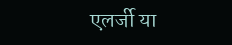एलर्जी या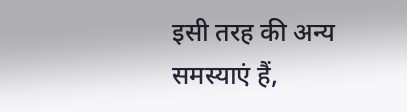इसी तरह की अन्य समस्याएं हैं,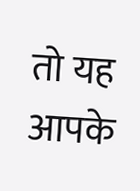तो यह आपके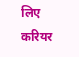लिए करियर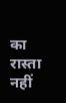का रास्ता नहीं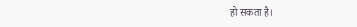हो सकता है।